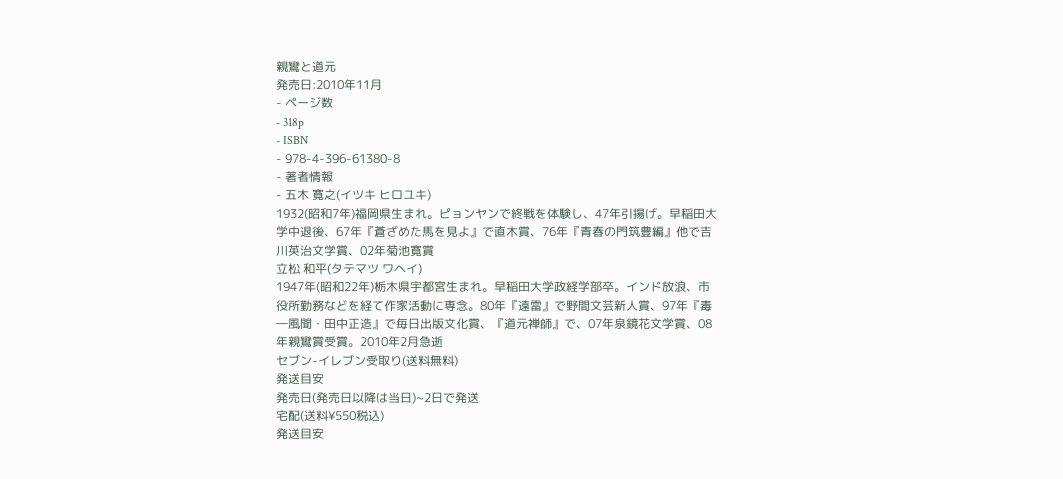親鸞と道元
発売日:2010年11月
- ページ数
- 318p
- ISBN
- 978-4-396-61380-8
- 著者情報
- 五木 寛之(イツキ ヒロユキ)
1932(昭和7年)福岡県生まれ。ピョンヤンで終戦を体験し、47年引揚げ。早稲田大学中退後、67年『蒼ざめた馬を見よ』で直木賞、76年『青春の門筑豊編』他で吉川英治文学賞、02年菊池寛賞
立松 和平(タテマツ ワヘイ)
1947年(昭和22年)栃木県宇都宮生まれ。早稲田大学政経学部卒。インド放浪、市役所勤務などを経て作家活動に専念。80年『遠雷』で野間文芸新人賞、97年『毒―風聞・田中正造』で毎日出版文化賞、『道元禅師』で、07年泉鏡花文学賞、08年親鸞賞受賞。2010年2月急逝
セブン-イレブン受取り(送料無料)
発送目安
発売日(発売日以降は当日)~2日で発送
宅配(送料¥550税込)
発送目安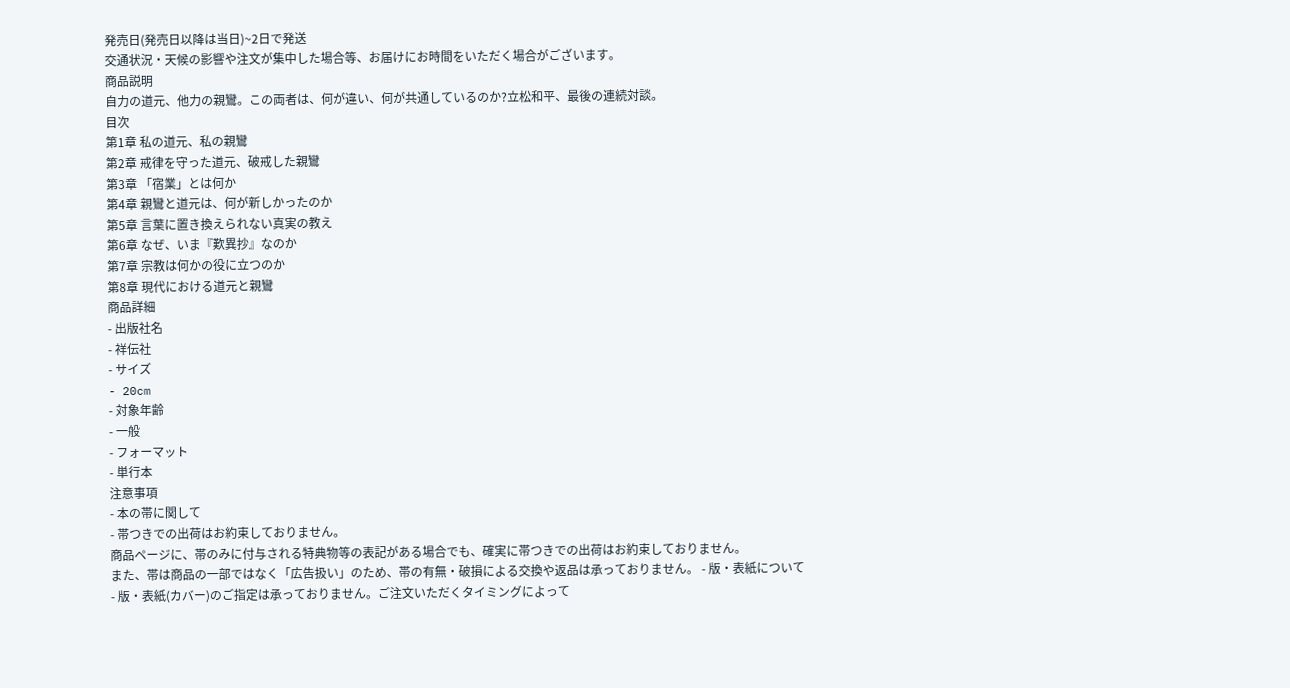発売日(発売日以降は当日)~2日で発送
交通状況・天候の影響や注文が集中した場合等、お届けにお時間をいただく場合がございます。
商品説明
自力の道元、他力の親鸞。この両者は、何が違い、何が共通しているのか?立松和平、最後の連続対談。
目次
第1章 私の道元、私の親鸞
第2章 戒律を守った道元、破戒した親鸞
第3章 「宿業」とは何か
第4章 親鸞と道元は、何が新しかったのか
第5章 言葉に置き換えられない真実の教え
第6章 なぜ、いま『歎異抄』なのか
第7章 宗教は何かの役に立つのか
第8章 現代における道元と親鸞
商品詳細
- 出版社名
- 祥伝社
- サイズ
- 20cm
- 対象年齢
- 一般
- フォーマット
- 単行本
注意事項
- 本の帯に関して
- 帯つきでの出荷はお約束しておりません。
商品ページに、帯のみに付与される特典物等の表記がある場合でも、確実に帯つきでの出荷はお約束しておりません。
また、帯は商品の一部ではなく「広告扱い」のため、帯の有無・破損による交換や返品は承っておりません。 - 版・表紙について
- 版・表紙(カバー)のご指定は承っておりません。ご注文いただくタイミングによって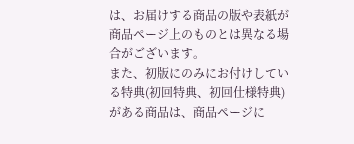は、お届けする商品の版や表紙が商品ページ上のものとは異なる場合がございます。
また、初版にのみにお付けしている特典(初回特典、初回仕様特典)がある商品は、商品ページに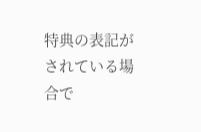特典の表記がされている場合で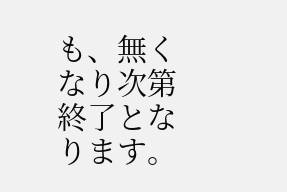も、無くなり次第終了となります。